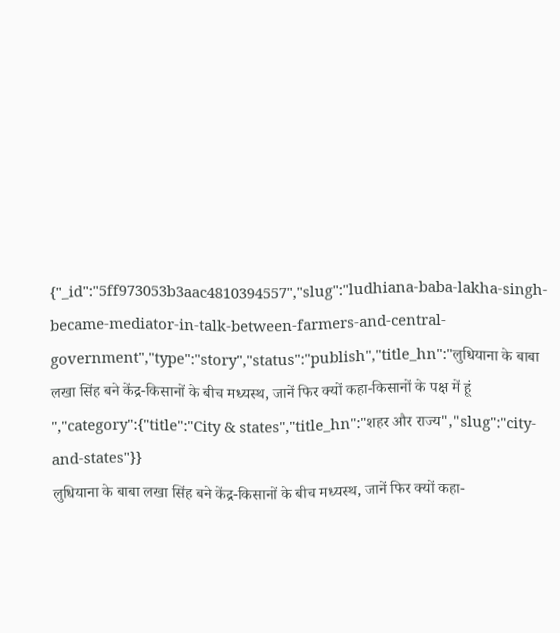{"_id":"5ff973053b3aac4810394557","slug":"ludhiana-baba-lakha-singh-became-mediator-in-talk-between-farmers-and-central-government","type":"story","status":"publish","title_hn":"लुधियाना के बाबा लखा सिंह बने केंद्र-किसानों के बीच मध्यस्थ, जानें फिर क्यों कहा-किसानों के पक्ष में हूं ","category":{"title":"City & states","title_hn":"शहर और राज्य","slug":"city-and-states"}}
लुधियाना के बाबा लखा सिंह बने केंद्र-किसानों के बीच मध्यस्थ, जानें फिर क्यों कहा-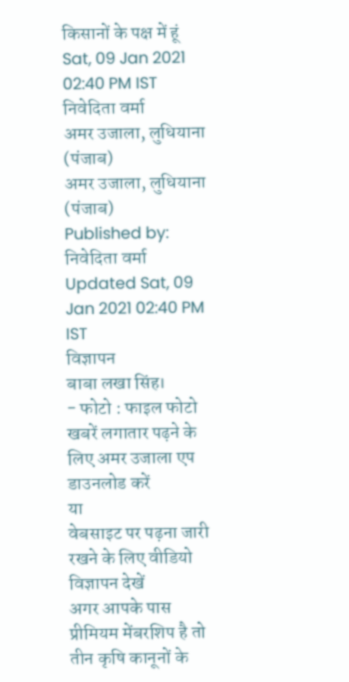किसानों के पक्ष में हूं
Sat, 09 Jan 2021 02:40 PM IST
निवेदिता वर्मा
अमर उजाला, लुधियाना (पंजाब)
अमर उजाला, लुधियाना (पंजाब)
Published by: निवेदिता वर्मा
Updated Sat, 09 Jan 2021 02:40 PM IST
विज्ञापन
बाबा लखा सिंह।
- फोटो : फाइल फोटो
खबरें लगातार पढ़ने के लिए अमर उजाला एप डाउनलोड करें
या
वेबसाइट पर पढ़ना जारी रखने के लिए वीडियो विज्ञापन देखें
अगर आपके पास प्रीमियम मेंबरशिप है तो
तीन कृषि कानूनों के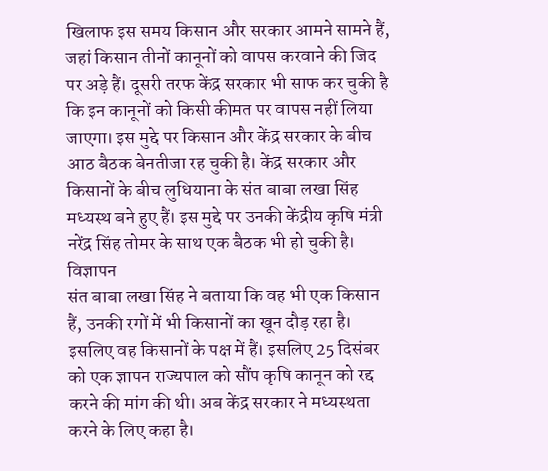खिलाफ इस समय किसान और सरकार आमने सामने हैं, जहां किसान तीनों कानूनों को वापस करवाने की जिद पर अड़े हैं। दूसरी तरफ केंद्र सरकार भी साफ कर चुकी है कि इन कानूनों को किसी कीमत पर वापस नहीं लिया जाएगा। इस मुद्दे पर किसान और केंद्र सरकार के बीच आठ बैठक बेनतीजा रह चुकी है। केंद्र सरकार और किसानों के बीच लुधियाना के संत बाबा लखा सिंह मध्यस्थ बने हुए हैं। इस मुद्दे पर उनकी केंद्रीय कृषि मंत्री नरेंद्र सिंह तोमर के साथ एक बैठक भी हो चुकी है।
विज्ञापन
संत बाबा लखा सिंह ने बताया कि वह भी एक किसान हैं, उनकी रगों में भी किसानों का खून दौड़ रहा है। इसलिए वह किसानों के पक्ष में हैं। इसलिए 25 दिसंबर को एक ज्ञापन राज्यपाल को सौंप कृषि कानून को रद्द करने की मांग की थी। अब केंद्र सरकार ने मध्यस्थता करने के लिए कहा है।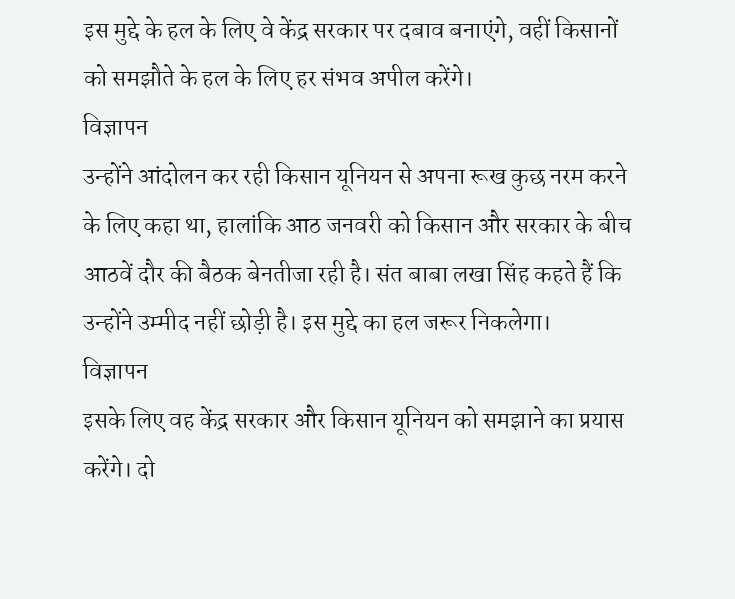इस मुद्दे के हल के लिए वे केंद्र सरकार पर दबाव बनाएंगे, वहीं किसानों को समझौते के हल के लिए हर संभव अपील करेंगे।
विज्ञापन
उन्होंने आंदोलन कर रही किसान यूनियन से अपना रूख कुछ नरम करने के लिए कहा था, हालांकि आठ जनवरी को किसान और सरकार के बीच आठवें दौर की बैठक बेनतीजा रही है। संत बाबा लखा सिंह कहते हैं कि उन्होंने उम्मीद नहीं छोड़ी है। इस मुद्दे का हल जरूर निकलेगा।
विज्ञापन
इसके लिए वह केंद्र सरकार और किसान यूनियन को समझाने का प्रयास करेंगे। दो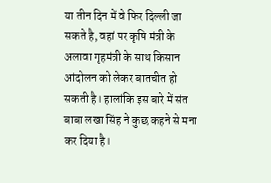या तीन दिन में वे फिर दिल्ली जा सकते है, वहां पर कृषि मंत्री के अलावा गृहमंत्री के साथ किसान आंदोलन को लेकर बातचीत हो सकती है। हालांकि इस बारे में संत बाबा लखा सिंह ने कुछ कहने से मना कर दिया है।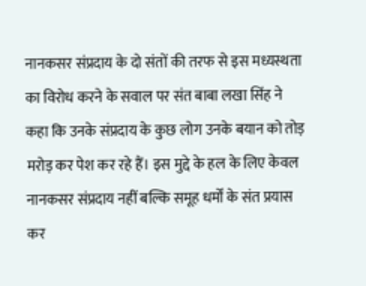नानकसर संप्रदाय के दो संतों की तरफ से इस मध्यस्थता का विरोध करने के सवाल पर संत बाबा लखा सिंह ने कहा कि उनके संप्रदाय के कुछ लोग उनके बयान को तोड़ मरोड़ कर पेश कर रहे हैं। इस मुद्दे के हल के लिए केवल नानकसर संप्रदाय नहीं बल्कि समूह धर्मों के संत प्रयास कर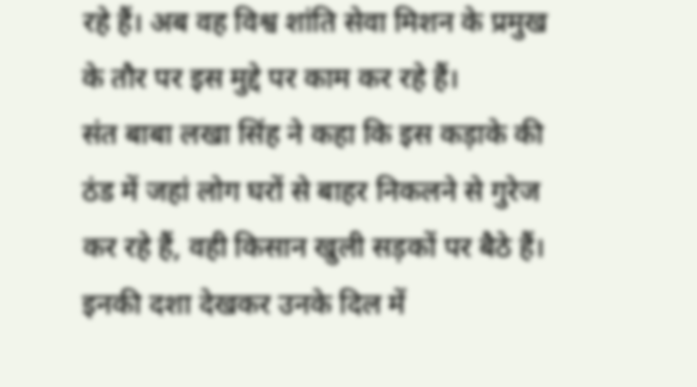रहे हैं। अब वह विश्व शांति सेवा मिशन के प्रमुख के तौर पर इस मुद्दे पर काम कर रहे हैं।
संत बाबा लखा सिंह ने कहा कि इस कड़ाके की ठंड में जहां लोग घरों से बाहर निकलने से गुरेज कर रहे हैं, वही किसान खुली सड़कों पर बैठे हैं। इनकी दशा देखकर उनके दिल में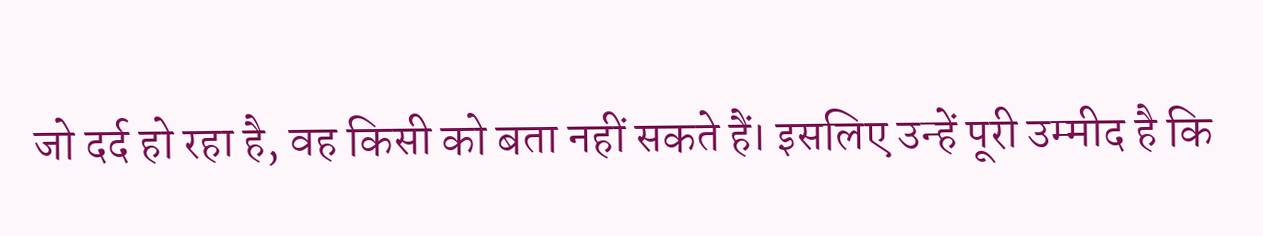जो दर्द हो रहा है, वह किसी को बता नहीं सकते हैं। इसलिए उन्हें पूरी उम्मीद है कि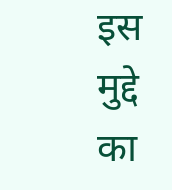इस मुद्दे का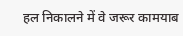हल निकालने में वे जरूर कामयाब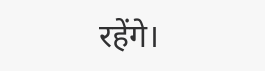रहेंगे।